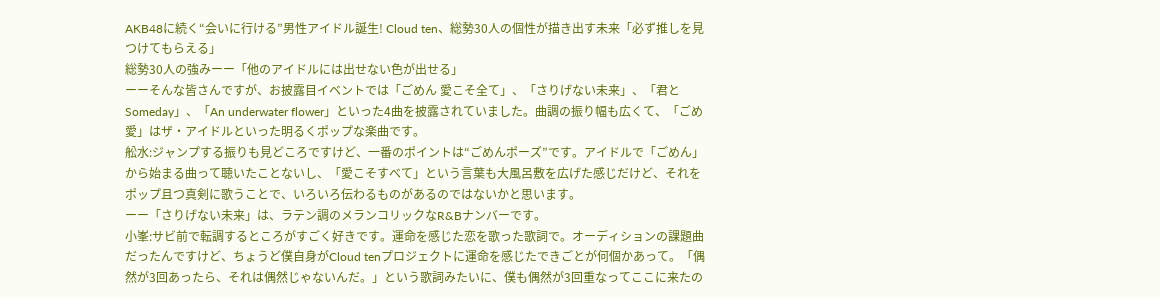AKB48に続く“会いに行ける”男性アイドル誕生! Cloud ten、総勢30人の個性が描き出す未来「必ず推しを見つけてもらえる」
総勢30人の強みーー「他のアイドルには出せない色が出せる」
ーーそんな皆さんですが、お披露目イベントでは「ごめん 愛こそ全て」、「さりげない未来」、「君とSomeday」、「An underwater flower」といった4曲を披露されていました。曲調の振り幅も広くて、「ごめ愛」はザ・アイドルといった明るくポップな楽曲です。
舩水:ジャンプする振りも見どころですけど、一番のポイントは“ごめんポーズ”です。アイドルで「ごめん」から始まる曲って聴いたことないし、「愛こそすべて」という言葉も大風呂敷を広げた感じだけど、それをポップ且つ真剣に歌うことで、いろいろ伝わるものがあるのではないかと思います。
ーー「さりげない未来」は、ラテン調のメランコリックなR&Bナンバーです。
小峯:サビ前で転調するところがすごく好きです。運命を感じた恋を歌った歌詞で。オーディションの課題曲だったんですけど、ちょうど僕自身がCloud tenプロジェクトに運命を感じたできごとが何個かあって。「偶然が3回あったら、それは偶然じゃないんだ。」という歌詞みたいに、僕も偶然が3回重なってここに来たの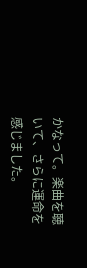かなって。楽曲を聴いて、さらに運命を感じました。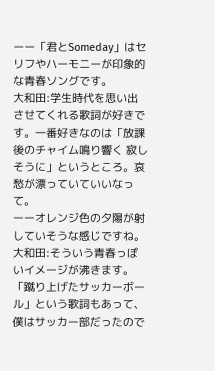ーー「君とSomeday」はセリフやハーモニーが印象的な青春ソングです。
大和田:学生時代を思い出させてくれる歌詞が好きです。一番好きなのは「放課後のチャイム鳴り響く 寂しそうに」というところ。哀愁が漂っていていいなって。
ーーオレンジ色の夕陽が射していそうな感じですね。
大和田:そういう青春っぽいイメージが沸きます。「蹴り上げたサッカーボール」という歌詞もあって、僕はサッカー部だったので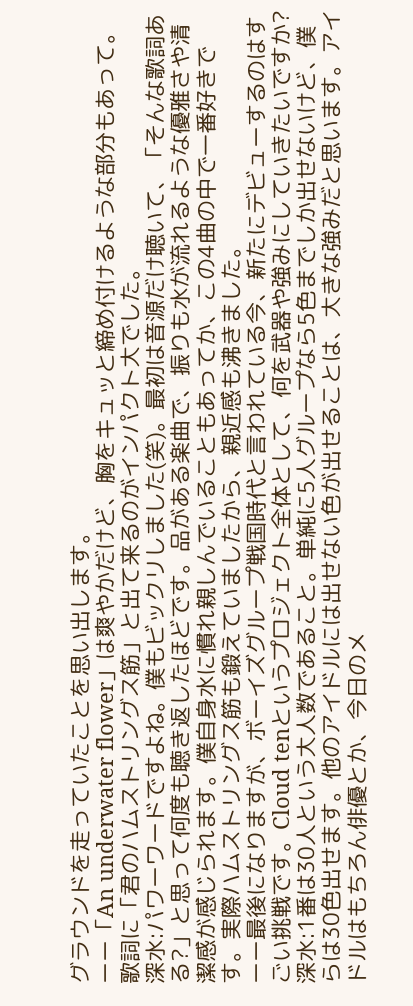グラウンドを走っていたことを思い出します。
ーー「An underwater flower」は爽やかだけど、胸をキュッと締め付けるような部分もあって。歌詞に「君のハムストリングス筋」と出て来るのがインパクト大でした。
深水:パワーワードですよね。僕もビックリしました(笑)。最初は音源だけ聴いて、「そんな歌詞ある?」と思って何度も聴き返したほどです。品がある楽曲で、振りも水が流れるような優雅さや清潔感が感じられます。僕自身水に慣れ親しんでいることもあってか、この4曲の中で一番好きです。実際ハムストリングス筋も鍛えていましたから、親近感も沸きました。
ーー最後になりますが、ボーイズグループ戦国時代と言われている今、新たにデビューするのはすごい挑戦です。Cloud tenというプロジェクト全体として、何を武器や強みにしていきたいですか?
深水:1番は30人という大人数であること。単純に5人グループなら5色までしか出せないけど、僕らは30色出せます。他のアイドルには出せない色が出せることは、大きな強みだと思います。アイドルはもちろん俳優とか、今日のメ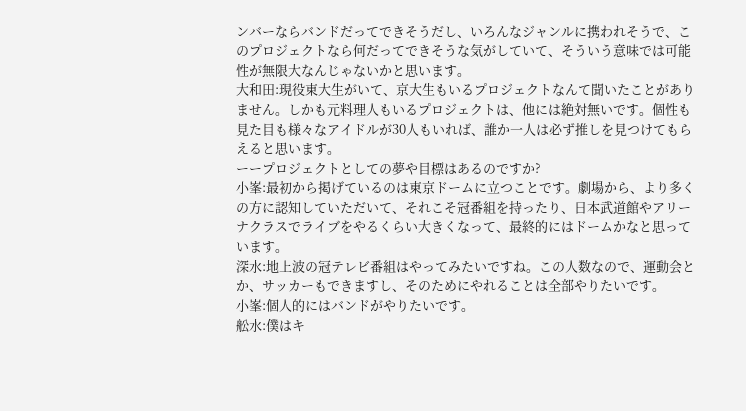ンバーならバンドだってできそうだし、いろんなジャンルに携われそうで、このプロジェクトなら何だってできそうな気がしていて、そういう意味では可能性が無限大なんじゃないかと思います。
大和田:現役東大生がいて、京大生もいるプロジェクトなんて聞いたことがありません。しかも元料理人もいるプロジェクトは、他には絶対無いです。個性も見た目も様々なアイドルが30人もいれば、誰か一人は必ず推しを見つけてもらえると思います。
ーープロジェクトとしての夢や目標はあるのですか?
小峯:最初から掲げているのは東京ドームに立つことです。劇場から、より多くの方に認知していただいて、それこそ冠番組を持ったり、日本武道館やアリーナクラスでライブをやるくらい大きくなって、最終的にはドームかなと思っています。
深水:地上波の冠テレビ番組はやってみたいですね。この人数なので、運動会とか、サッカーもできますし、そのためにやれることは全部やりたいです。
小峯:個人的にはバンドがやりたいです。
舩水:僕はキ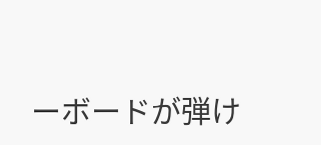ーボードが弾け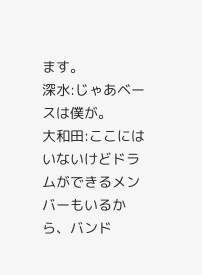ます。
深水:じゃあベースは僕が。
大和田:ここにはいないけどドラムができるメンバーもいるから、バンド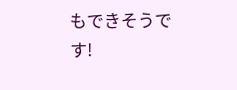もできそうです!